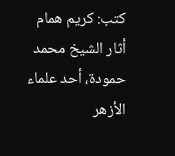كتب: كريم همام
أثار الشيخ محمد حمودة، أحد علماء الأزهر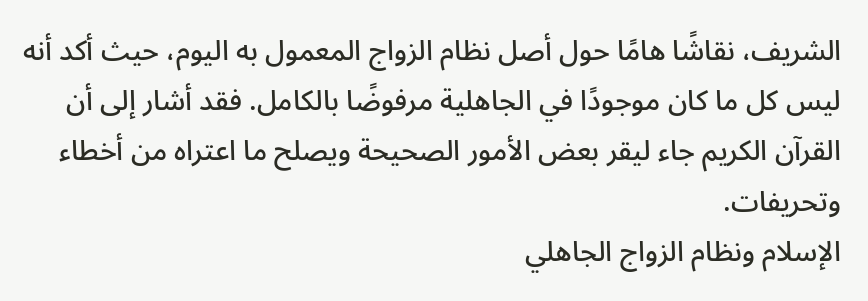الشريف، نقاشًا هامًا حول أصل نظام الزواج المعمول به اليوم، حيث أكد أنه ليس كل ما كان موجودًا في الجاهلية مرفوضًا بالكامل. فقد أشار إلى أن القرآن الكريم جاء ليقر بعض الأمور الصحيحة ويصلح ما اعتراه من أخطاء وتحريفات.
الإسلام ونظام الزواج الجاهلي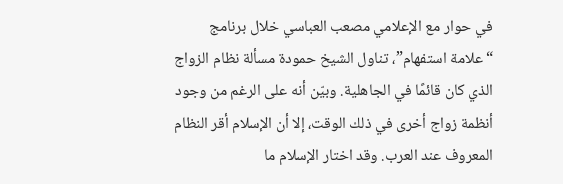في حوار مع الإعلامي مصعب العباسي خلال برنامج “علامة استفهام”، تناول الشيخ حمودة مسألة نظام الزواج الذي كان قائمًا في الجاهلية. وبيّن أنه على الرغم من وجود أنظمة زواج أخرى في ذلك الوقت، إلا أن الإسلام أقر النظام المعروف عند العرب. وقد اختار الإسلام ما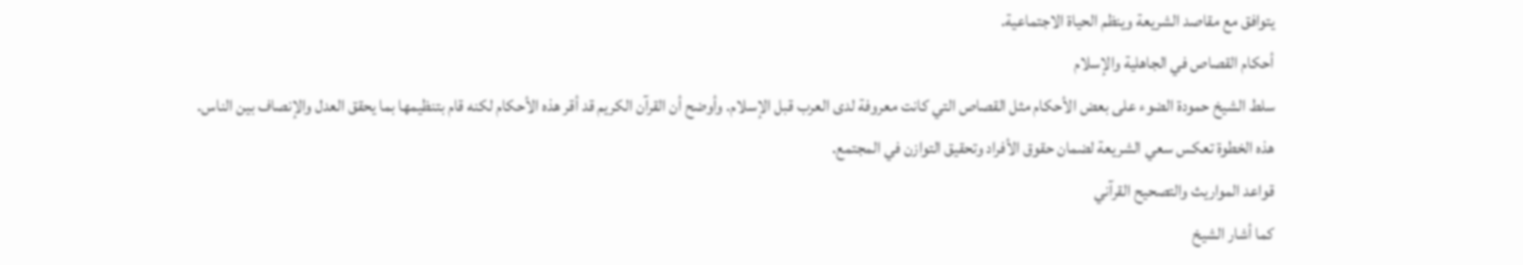يتوافق مع مقاصد الشريعة وينظم الحياة الاجتماعية.
أحكام القصاص في الجاهلية والإسلام
سلط الشيخ حمودة الضوء على بعض الأحكام مثل القصاص التي كانت معروفة لدى العرب قبل الإسلام. وأوضح أن القرآن الكريم قد أقر هذه الأحكام لكنه قام بتنظيمها بما يحقق العدل والإنصاف بين الناس. هذه الخطوة تعكس سعي الشريعة لضمان حقوق الأفراد وتحقيق التوازن في المجتمع.
قواعد المواريث والتصحيح القرآني
كما أشار الشيخ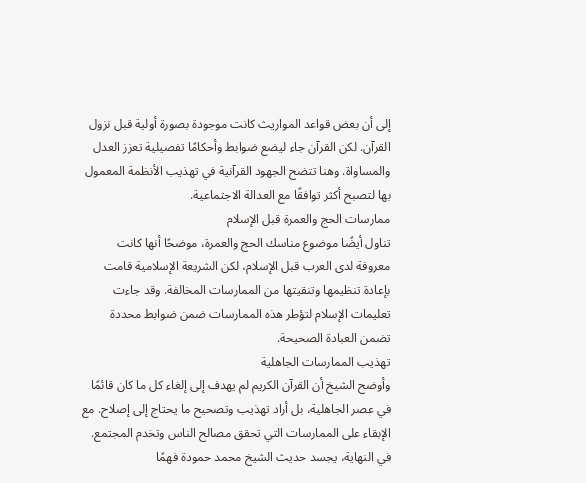إلى أن بعض قواعد المواريث كانت موجودة بصورة أولية قبل نزول القرآن. لكن القرآن جاء ليضع ضوابط وأحكامًا تفصيلية تعزز العدل والمساواة. وهنا تتضح الجهود القرآنية في تهذيب الأنظمة المعمول بها لتصبح أكثر توافقًا مع العدالة الاجتماعية.
ممارسات الحج والعمرة قبل الإسلام
تناول أيضًا موضوع مناسك الحج والعمرة، موضحًا أنها كانت معروفة لدى العرب قبل الإسلام، لكن الشريعة الإسلامية قامت بإعادة تنظيمها وتنقيتها من الممارسات المخالفة. وقد جاءت تعليمات الإسلام لتؤطر هذه الممارسات ضمن ضوابط محددة تضمن العبادة الصحيحة.
تهذيب الممارسات الجاهلية
وأوضح الشيخ أن القرآن الكريم لم يهدف إلى إلغاء كل ما كان قائمًا في عصر الجاهلية، بل أراد تهذيب وتصحيح ما يحتاج إلى إصلاح. مع الإبقاء على الممارسات التي تحقق مصالح الناس وتخدم المجتمع.
في النهاية، يجسد حديث الشيخ محمد حمودة فهمًا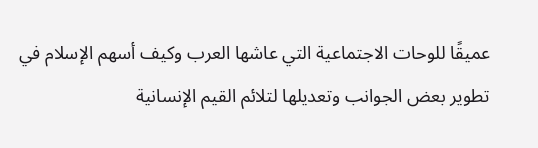عميقًا للوحات الاجتماعية التي عاشها العرب وكيف أسهم الإسلام في تطوير بعض الجوانب وتعديلها لتلائم القيم الإنسانية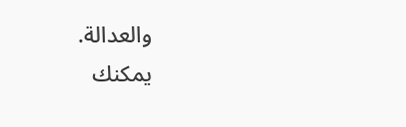والعدالة.
يمكنك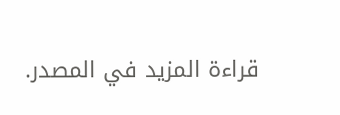قراءة المزيد في المصدر.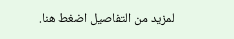لمزيد من التفاصيل اضغط هنا.